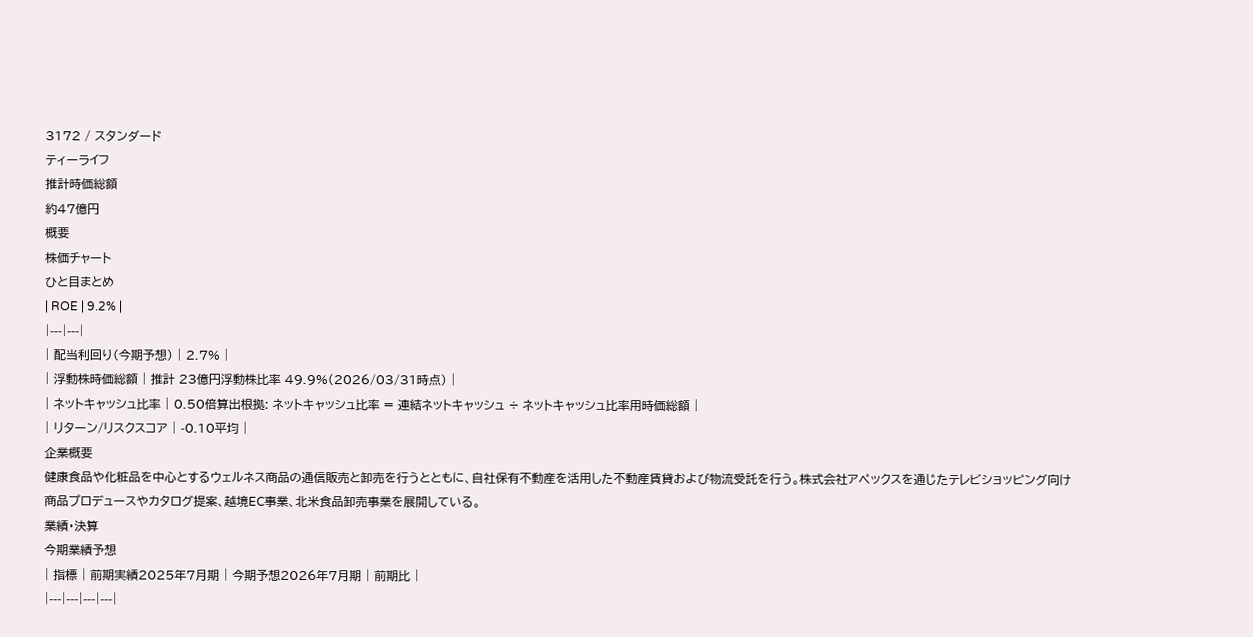3172 / スタンダード
ティーライフ
推計時価総額
約47億円
概要
株価チャート
ひと目まとめ
| ROE | 9.2% |
|---|---|
| 配当利回り(今期予想) | 2.7% |
| 浮動株時価総額 | 推計 23億円浮動株比率 49.9%(2026/03/31時点) |
| ネットキャッシュ比率 | 0.50倍算出根拠: ネットキャッシュ比率 = 連結ネットキャッシュ ÷ ネットキャッシュ比率用時価総額 |
| リターン/リスクスコア | -0.10平均 |
企業概要
健康食品や化粧品を中心とするウェルネス商品の通信販売と卸売を行うとともに、自社保有不動産を活用した不動産賃貸および物流受託を行う。株式会社アペックスを通じたテレビショッピング向け商品プロデュースやカタログ提案、越境EC事業、北米食品卸売事業を展開している。
業績・決算
今期業績予想
| 指標 | 前期実績2025年7月期 | 今期予想2026年7月期 | 前期比 |
|---|---|---|---|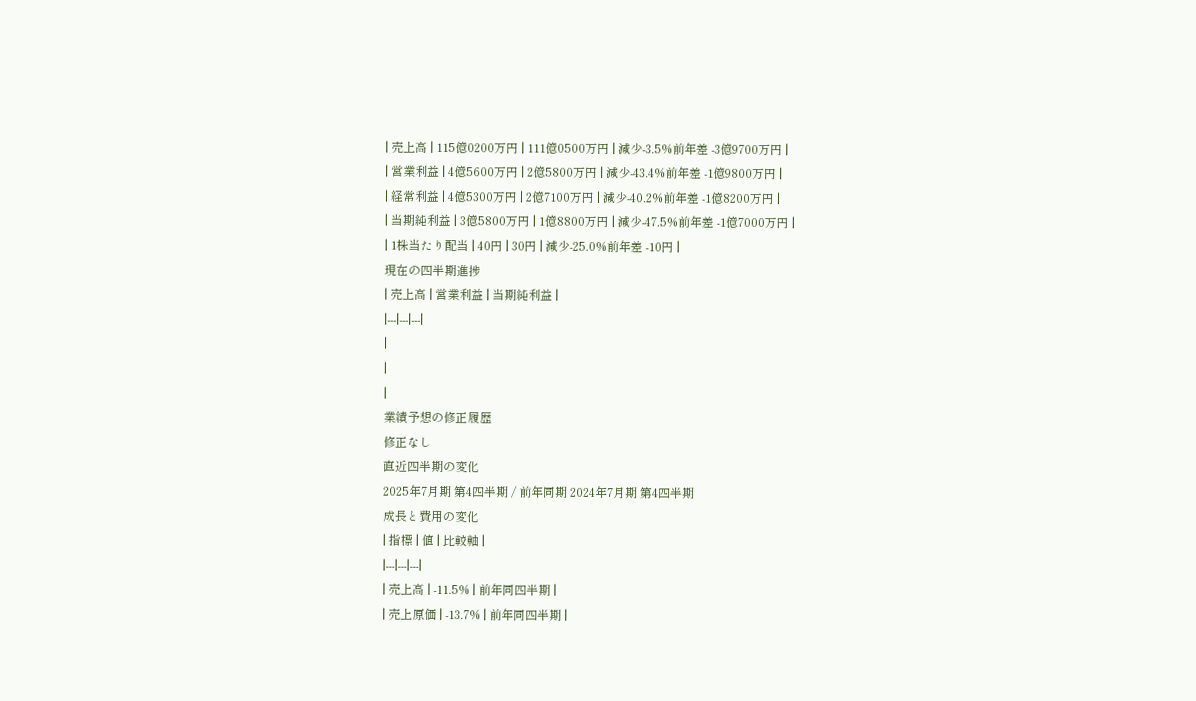| 売上高 | 115億0200万円 | 111億0500万円 | 減少-3.5%前年差 -3億9700万円 |
| 営業利益 | 4億5600万円 | 2億5800万円 | 減少-43.4%前年差 -1億9800万円 |
| 経常利益 | 4億5300万円 | 2億7100万円 | 減少-40.2%前年差 -1億8200万円 |
| 当期純利益 | 3億5800万円 | 1億8800万円 | 減少-47.5%前年差 -1億7000万円 |
| 1株当たり配当 | 40円 | 30円 | 減少-25.0%前年差 -10円 |
現在の四半期進捗
| 売上高 | 営業利益 | 当期純利益 |
|---|---|---|
|
|
|
業績予想の修正履歴
修正なし
直近四半期の変化
2025年7月期 第4四半期 / 前年同期 2024年7月期 第4四半期
成長と費用の変化
| 指標 | 値 | 比較軸 |
|---|---|---|
| 売上高 | -11.5% | 前年同四半期 |
| 売上原価 | -13.7% | 前年同四半期 |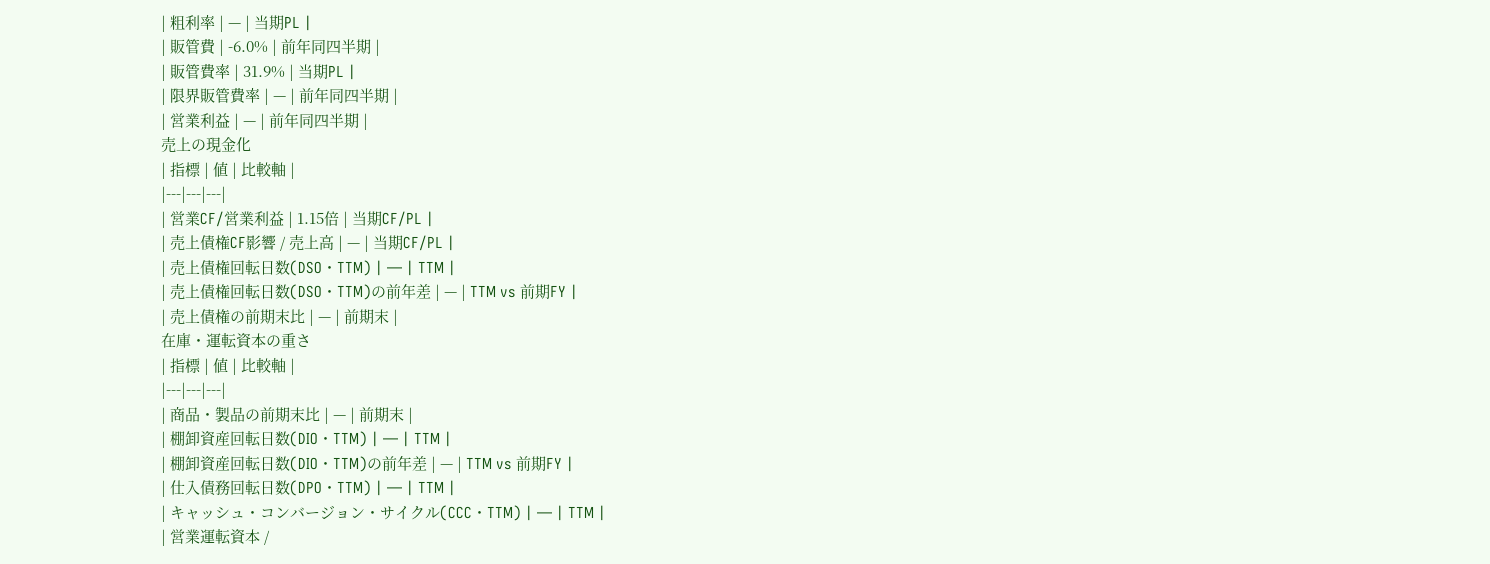| 粗利率 | — | 当期PL |
| 販管費 | -6.0% | 前年同四半期 |
| 販管費率 | 31.9% | 当期PL |
| 限界販管費率 | — | 前年同四半期 |
| 営業利益 | — | 前年同四半期 |
売上の現金化
| 指標 | 値 | 比較軸 |
|---|---|---|
| 営業CF/営業利益 | 1.15倍 | 当期CF/PL |
| 売上債権CF影響 / 売上高 | — | 当期CF/PL |
| 売上債権回転日数(DSO・TTM) | — | TTM |
| 売上債権回転日数(DSO・TTM)の前年差 | — | TTM vs 前期FY |
| 売上債権の前期末比 | — | 前期末 |
在庫・運転資本の重さ
| 指標 | 値 | 比較軸 |
|---|---|---|
| 商品・製品の前期末比 | — | 前期末 |
| 棚卸資産回転日数(DIO・TTM) | — | TTM |
| 棚卸資産回転日数(DIO・TTM)の前年差 | — | TTM vs 前期FY |
| 仕入債務回転日数(DPO・TTM) | — | TTM |
| キャッシュ・コンバージョン・サイクル(CCC・TTM) | — | TTM |
| 営業運転資本 /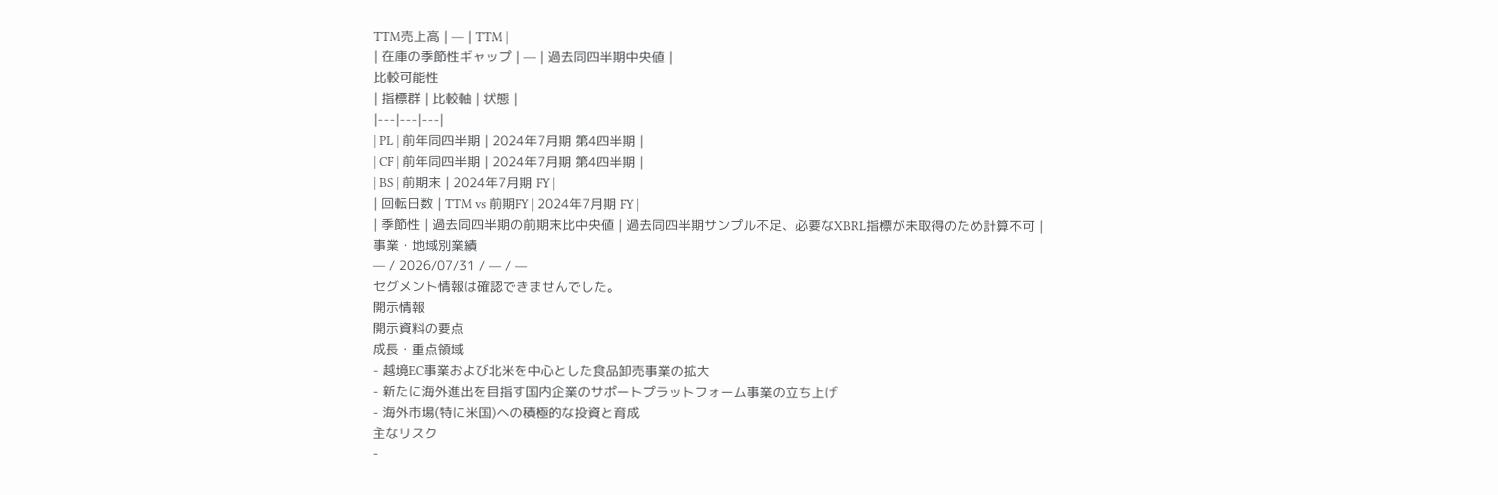TTM売上高 | — | TTM |
| 在庫の季節性ギャップ | — | 過去同四半期中央値 |
比較可能性
| 指標群 | 比較軸 | 状態 |
|---|---|---|
| PL | 前年同四半期 | 2024年7月期 第4四半期 |
| CF | 前年同四半期 | 2024年7月期 第4四半期 |
| BS | 前期末 | 2024年7月期 FY |
| 回転日数 | TTM vs 前期FY | 2024年7月期 FY |
| 季節性 | 過去同四半期の前期末比中央値 | 過去同四半期サンプル不足、必要なXBRL指標が未取得のため計算不可 |
事業・地域別業績
— / 2026/07/31 / — / —
セグメント情報は確認できませんでした。
開示情報
開示資料の要点
成長・重点領域
- 越境EC事業および北米を中心とした食品卸売事業の拡大
- 新たに海外進出を目指す国内企業のサポートプラットフォーム事業の立ち上げ
- 海外市場(特に米国)への積極的な投資と育成
主なリスク
-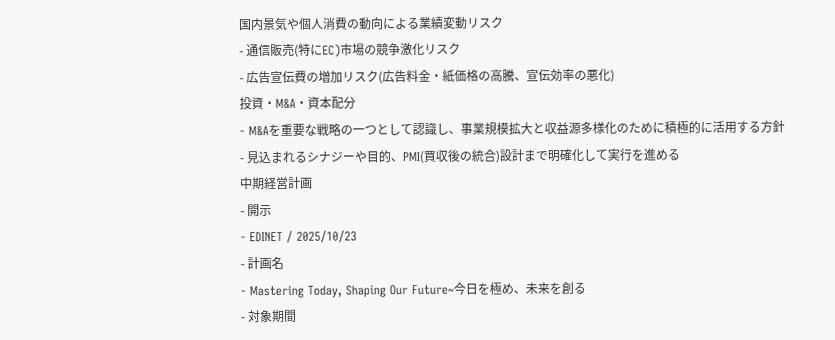国内景気や個人消費の動向による業績変動リスク
- 通信販売(特にEC)市場の競争激化リスク
- 広告宣伝費の増加リスク(広告料金・紙価格の高騰、宣伝効率の悪化)
投資・M&A・資本配分
- M&Aを重要な戦略の一つとして認識し、事業規模拡大と収益源多様化のために積極的に活用する方針
- 見込まれるシナジーや目的、PMI(買収後の統合)設計まで明確化して実行を進める
中期経営計画
- 開示
- EDINET / 2025/10/23
- 計画名
- Mastering Today, Shaping Our Future~今日を極め、未来を創る
- 対象期間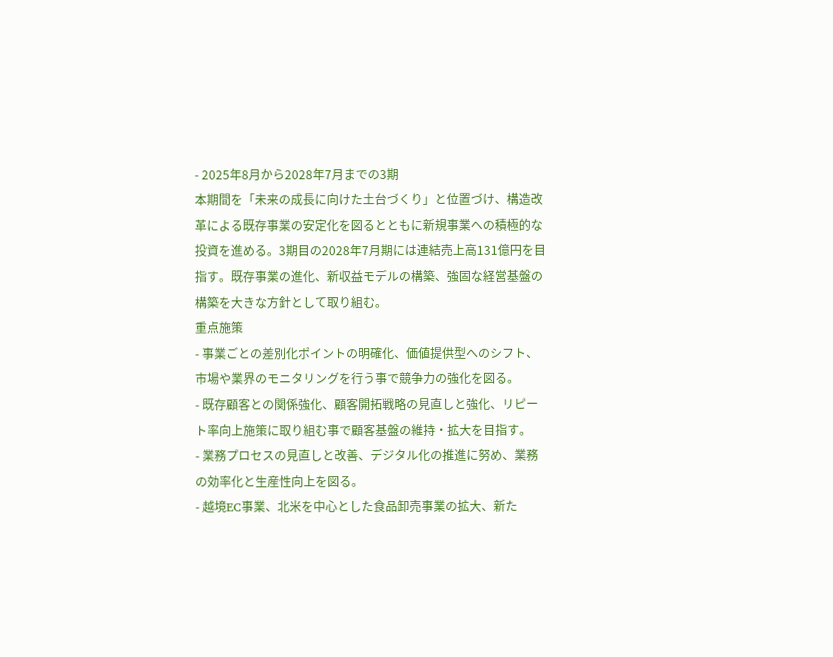- 2025年8月から2028年7月までの3期
本期間を「未来の成長に向けた土台づくり」と位置づけ、構造改革による既存事業の安定化を図るとともに新規事業への積極的な投資を進める。3期目の2028年7月期には連結売上高131億円を目指す。既存事業の進化、新収益モデルの構築、強固な経営基盤の構築を大きな方針として取り組む。
重点施策
- 事業ごとの差別化ポイントの明確化、価値提供型へのシフト、市場や業界のモニタリングを行う事で競争力の強化を図る。
- 既存顧客との関係強化、顧客開拓戦略の見直しと強化、リピート率向上施策に取り組む事で顧客基盤の維持・拡大を目指す。
- 業務プロセスの見直しと改善、デジタル化の推進に努め、業務の効率化と生産性向上を図る。
- 越境EC事業、北米を中心とした食品卸売事業の拡大、新た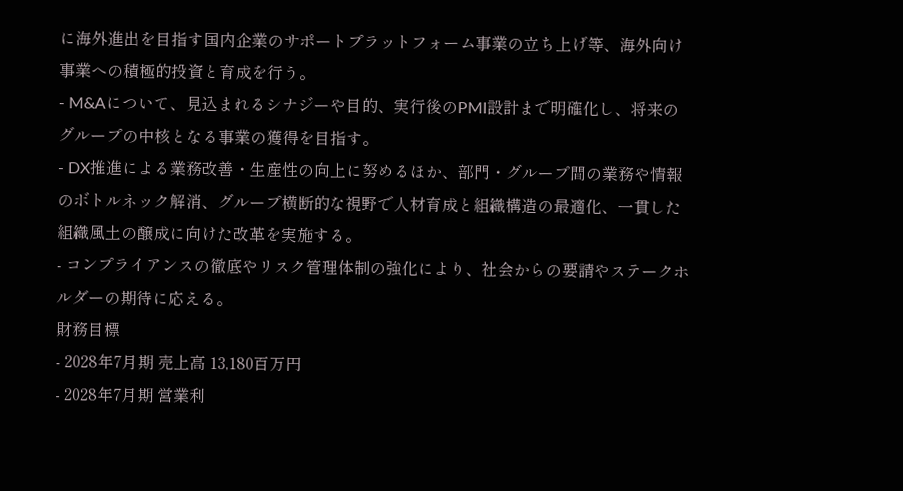に海外進出を目指す国内企業のサポートプラットフォーム事業の立ち上げ等、海外向け事業への積極的投資と育成を行う。
- M&Aについて、見込まれるシナジーや目的、実行後のPMI設計まで明確化し、将来のグループの中核となる事業の獲得を目指す。
- DX推進による業務改善・生産性の向上に努めるほか、部門・グループ間の業務や情報のボトルネック解消、グループ横断的な視野で人材育成と組織構造の最適化、一貫した組織風土の醸成に向けた改革を実施する。
- コンプライアンスの徹底やリスク管理体制の強化により、社会からの要請やステークホルダーの期待に応える。
財務目標
- 2028年7月期 売上高 13,180百万円
- 2028年7月期 営業利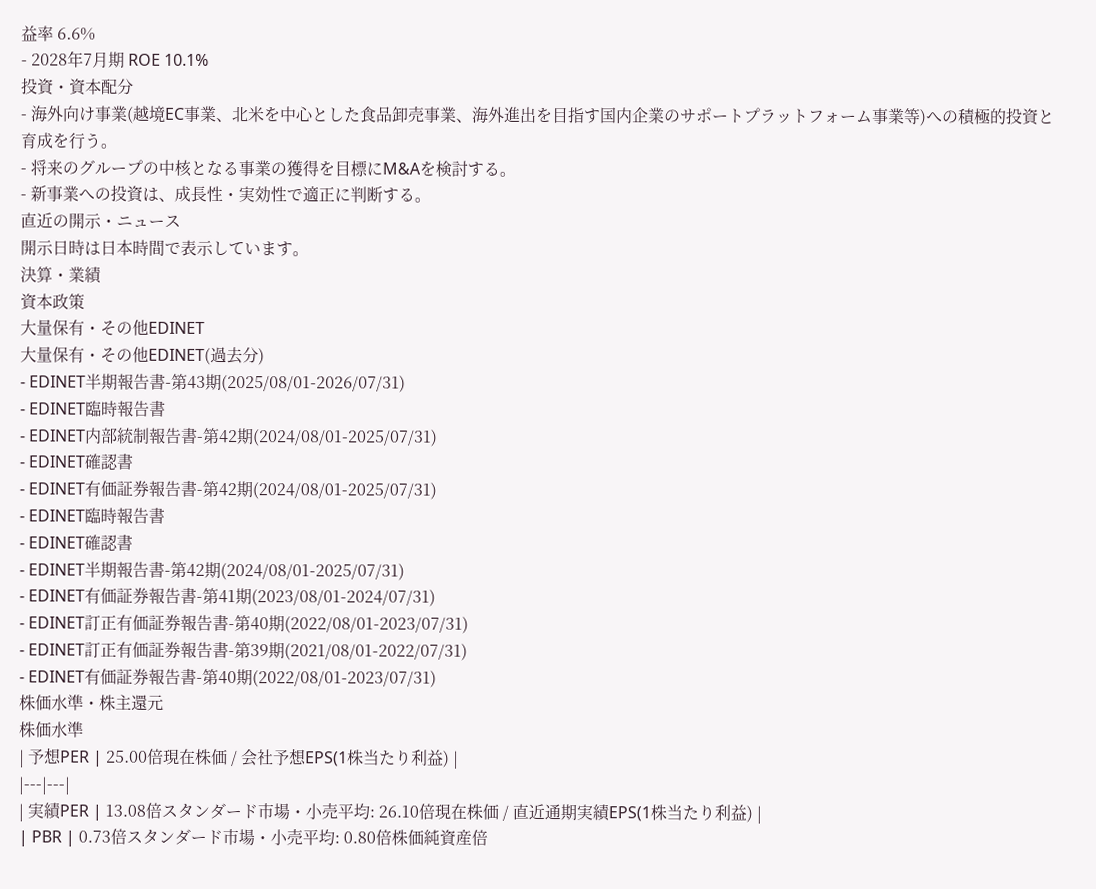益率 6.6%
- 2028年7月期 ROE 10.1%
投資・資本配分
- 海外向け事業(越境EC事業、北米を中心とした食品卸売事業、海外進出を目指す国内企業のサポートプラットフォーム事業等)への積極的投資と育成を行う。
- 将来のグループの中核となる事業の獲得を目標にM&Aを検討する。
- 新事業への投資は、成長性・実効性で適正に判断する。
直近の開示・ニュース
開示日時は日本時間で表示しています。
決算・業績
資本政策
大量保有・その他EDINET
大量保有・その他EDINET(過去分)
- EDINET半期報告書-第43期(2025/08/01-2026/07/31)
- EDINET臨時報告書
- EDINET内部統制報告書-第42期(2024/08/01-2025/07/31)
- EDINET確認書
- EDINET有価証券報告書-第42期(2024/08/01-2025/07/31)
- EDINET臨時報告書
- EDINET確認書
- EDINET半期報告書-第42期(2024/08/01-2025/07/31)
- EDINET有価証券報告書-第41期(2023/08/01-2024/07/31)
- EDINET訂正有価証券報告書-第40期(2022/08/01-2023/07/31)
- EDINET訂正有価証券報告書-第39期(2021/08/01-2022/07/31)
- EDINET有価証券報告書-第40期(2022/08/01-2023/07/31)
株価水準・株主還元
株価水準
| 予想PER | 25.00倍現在株価 / 会社予想EPS(1株当たり利益) |
|---|---|
| 実績PER | 13.08倍スタンダード市場・小売平均: 26.10倍現在株価 / 直近通期実績EPS(1株当たり利益) |
| PBR | 0.73倍スタンダード市場・小売平均: 0.80倍株価純資産倍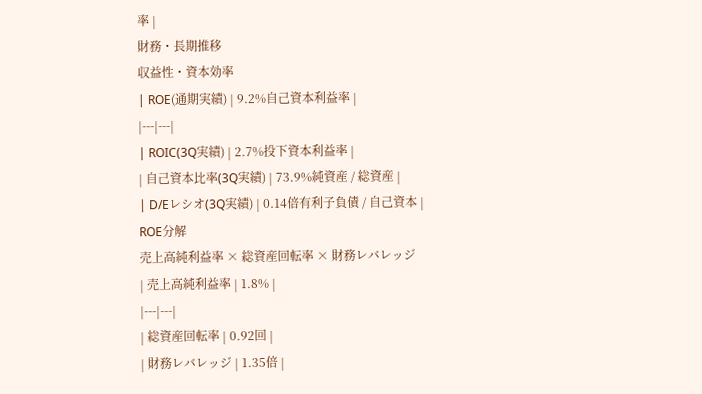率 |
財務・長期推移
収益性・資本効率
| ROE(通期実績) | 9.2%自己資本利益率 |
|---|---|
| ROIC(3Q実績) | 2.7%投下資本利益率 |
| 自己資本比率(3Q実績) | 73.9%純資産 / 総資産 |
| D/Eレシオ(3Q実績) | 0.14倍有利子負債 / 自己資本 |
ROE分解
売上高純利益率 × 総資産回転率 × 財務レバレッジ
| 売上高純利益率 | 1.8% |
|---|---|
| 総資産回転率 | 0.92回 |
| 財務レバレッジ | 1.35倍 |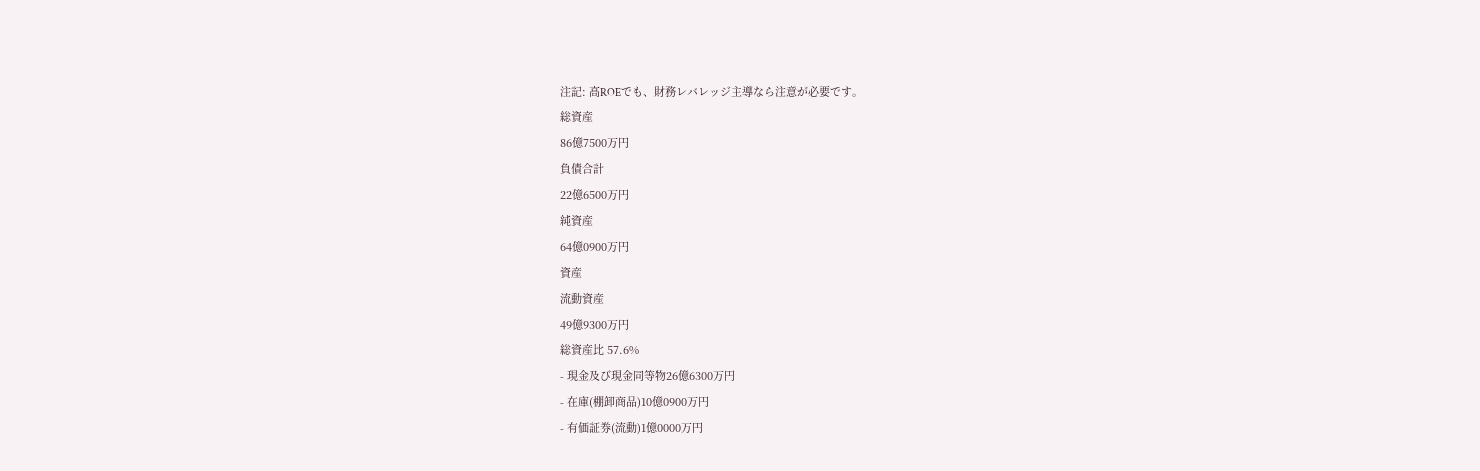注記: 高ROEでも、財務レバレッジ主導なら注意が必要です。
総資産
86億7500万円
負債合計
22億6500万円
純資産
64億0900万円
資産
流動資産
49億9300万円
総資産比 57.6%
- 現金及び現金同等物26億6300万円
- 在庫(棚卸商品)10億0900万円
- 有価証券(流動)1億0000万円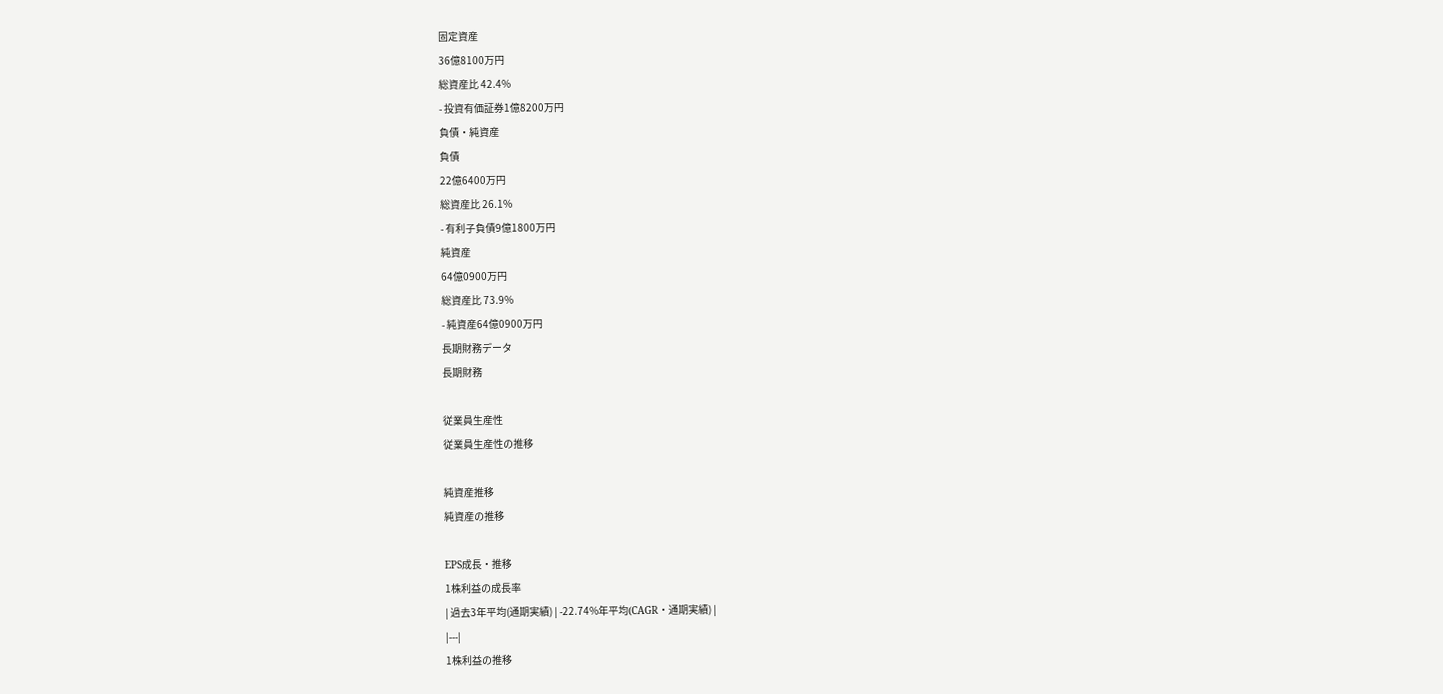固定資産
36億8100万円
総資産比 42.4%
- 投資有価証券1億8200万円
負債・純資産
負債
22億6400万円
総資産比 26.1%
- 有利子負債9億1800万円
純資産
64億0900万円
総資産比 73.9%
- 純資産64億0900万円
長期財務データ
長期財務

従業員生産性
従業員生産性の推移

純資産推移
純資産の推移

EPS成長・推移
1株利益の成長率
| 過去3年平均(通期実績) | -22.74%年平均(CAGR・通期実績) |
|---|
1株利益の推移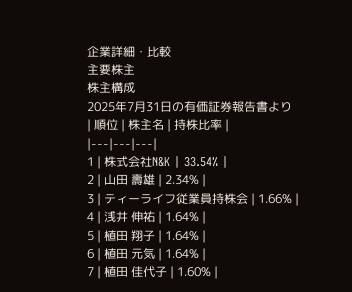企業詳細・比較
主要株主
株主構成
2025年7月31日の有価証券報告書より
| 順位 | 株主名 | 持株比率 |
|---|---|---|
1 | 株式会社N&K | 33.54% |
2 | 山田 壽雄 | 2.34% |
3 | ティーライフ従業員持株会 | 1.66% |
4 | 浅井 伸祐 | 1.64% |
5 | 植田 翔子 | 1.64% |
6 | 植田 元気 | 1.64% |
7 | 植田 佳代子 | 1.60% |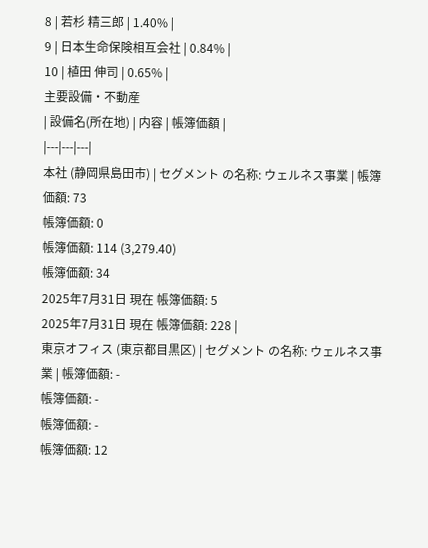8 | 若杉 精三郎 | 1.40% |
9 | 日本生命保険相互会社 | 0.84% |
10 | 植田 伸司 | 0.65% |
主要設備・不動産
| 設備名(所在地) | 内容 | 帳簿価額 |
|---|---|---|
本社 (静岡県島田市) | セグメント の名称: ウェルネス事業 | 帳簿価額: 73
帳簿価額: 0
帳簿価額: 114 (3,279.40)
帳簿価額: 34
2025年7月31日 現在 帳簿価額: 5
2025年7月31日 現在 帳簿価額: 228 |
東京オフィス (東京都目黒区) | セグメント の名称: ウェルネス事業 | 帳簿価額: -
帳簿価額: -
帳簿価額: -
帳簿価額: 12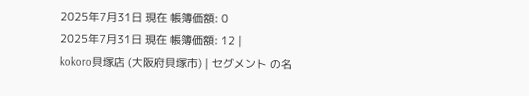2025年7月31日 現在 帳簿価額: 0
2025年7月31日 現在 帳簿価額: 12 |
kokoro貝塚店 (大阪府貝塚市) | セグメント の名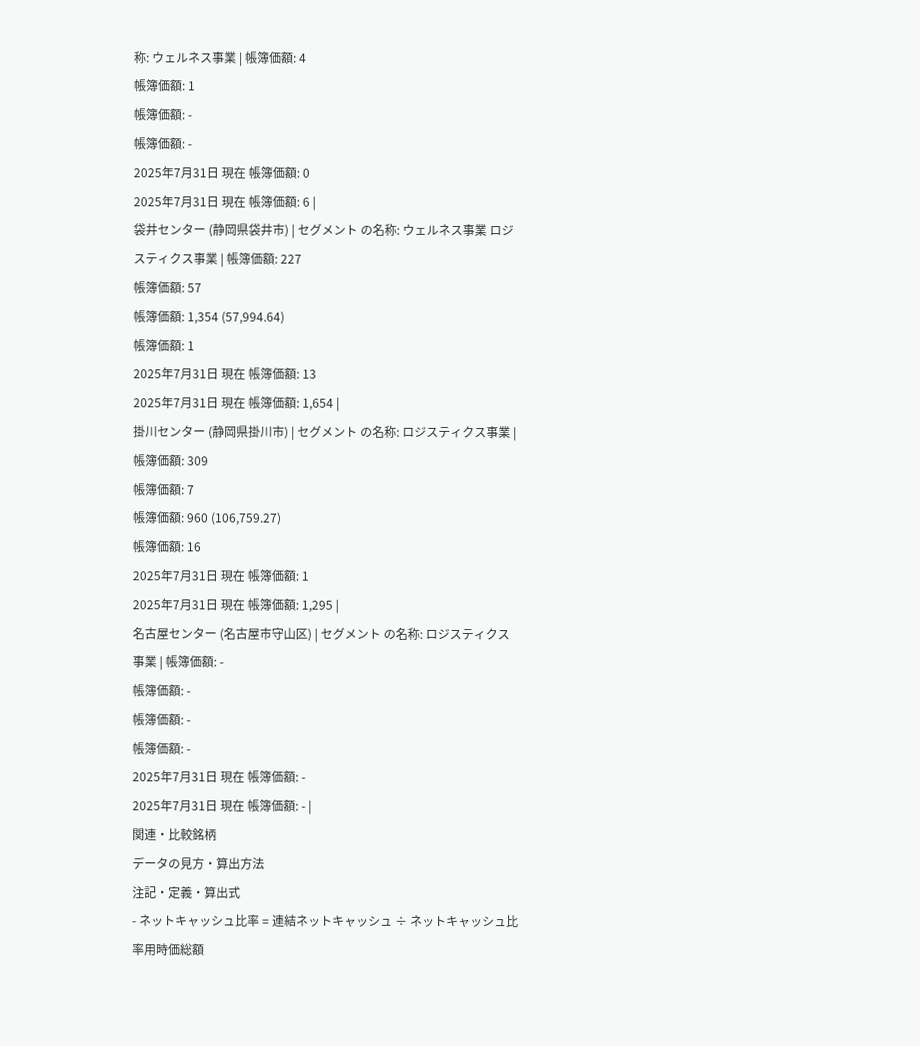称: ウェルネス事業 | 帳簿価額: 4
帳簿価額: 1
帳簿価額: -
帳簿価額: -
2025年7月31日 現在 帳簿価額: 0
2025年7月31日 現在 帳簿価額: 6 |
袋井センター (静岡県袋井市) | セグメント の名称: ウェルネス事業 ロジスティクス事業 | 帳簿価額: 227
帳簿価額: 57
帳簿価額: 1,354 (57,994.64)
帳簿価額: 1
2025年7月31日 現在 帳簿価額: 13
2025年7月31日 現在 帳簿価額: 1,654 |
掛川センター (静岡県掛川市) | セグメント の名称: ロジスティクス事業 | 帳簿価額: 309
帳簿価額: 7
帳簿価額: 960 (106,759.27)
帳簿価額: 16
2025年7月31日 現在 帳簿価額: 1
2025年7月31日 現在 帳簿価額: 1,295 |
名古屋センター (名古屋市守山区) | セグメント の名称: ロジスティクス事業 | 帳簿価額: -
帳簿価額: -
帳簿価額: -
帳簿価額: -
2025年7月31日 現在 帳簿価額: -
2025年7月31日 現在 帳簿価額: - |
関連・比較銘柄
データの見方・算出方法
注記・定義・算出式
- ネットキャッシュ比率 = 連結ネットキャッシュ ÷ ネットキャッシュ比率用時価総額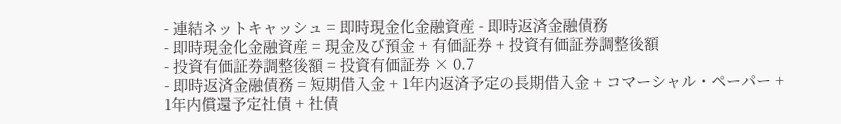- 連結ネットキャッシュ = 即時現金化金融資産 - 即時返済金融債務
- 即時現金化金融資産 = 現金及び預金 + 有価証券 + 投資有価証券調整後額
- 投資有価証券調整後額 = 投資有価証券 × 0.7
- 即時返済金融債務 = 短期借入金 + 1年内返済予定の長期借入金 + コマーシャル・ペーパー + 1年内償還予定社債 + 社債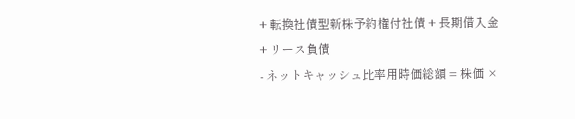+ 転換社債型新株予約権付社債 + 長期借入金 + リース負債
- ネットキャッシュ比率用時価総額 = 株価 ×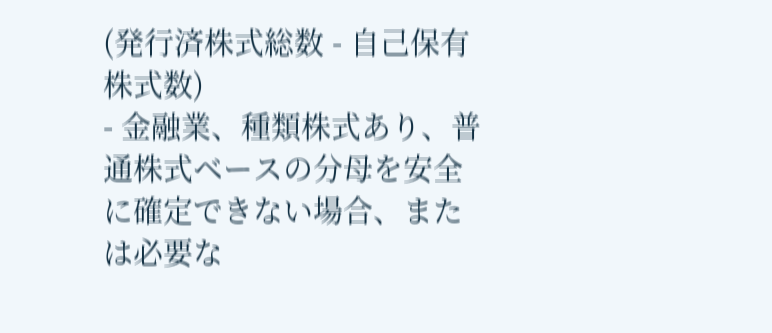(発行済株式総数 - 自己保有株式数)
- 金融業、種類株式あり、普通株式ベースの分母を安全に確定できない場合、または必要な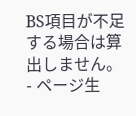BS項目が不足する場合は算出しません。
- ページ生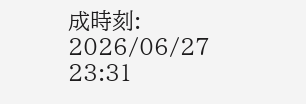成時刻: 2026/06/27 23:31